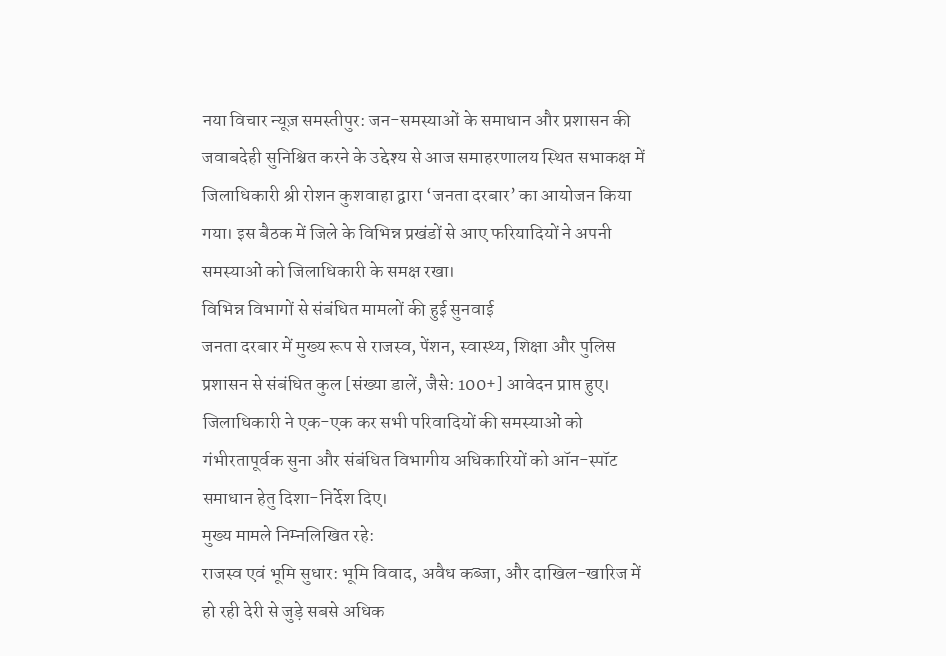नया विचार न्यूज़ समस्तीपुर: जन-समस्याओं के समाधान और प्रशासन की जवाबदेही सुनिश्चित करने के उद्देश्य से आज समाहरणालय स्थित सभाकक्ष में जिलाधिकारी श्री रोशन कुशवाहा द्वारा ‘जनता दरबार’ का आयोजन किया गया। इस बैठक में जिले के विभिन्न प्रखंडों से आए फरियादियों ने अपनी समस्याओं को जिलाधिकारी के समक्ष रखा।
विभिन्न विभागों से संबंधित मामलों की हुई सुनवाई
जनता दरबार में मुख्य रूप से राजस्व, पेंशन, स्वास्थ्य, शिक्षा और पुलिस प्रशासन से संबंधित कुल [संख्या डालें, जैसे: 100+] आवेदन प्राप्त हुए। जिलाधिकारी ने एक-एक कर सभी परिवादियों की समस्याओं को गंभीरतापूर्वक सुना और संबंधित विभागीय अधिकारियों को ऑन-स्पॉट समाधान हेतु दिशा-निर्देश दिए।
मुख्य मामले निम्नलिखित रहे:
राजस्व एवं भूमि सुधार: भूमि विवाद, अवैध कब्जा, और दाखिल-खारिज में हो रही देरी से जुड़े सबसे अधिक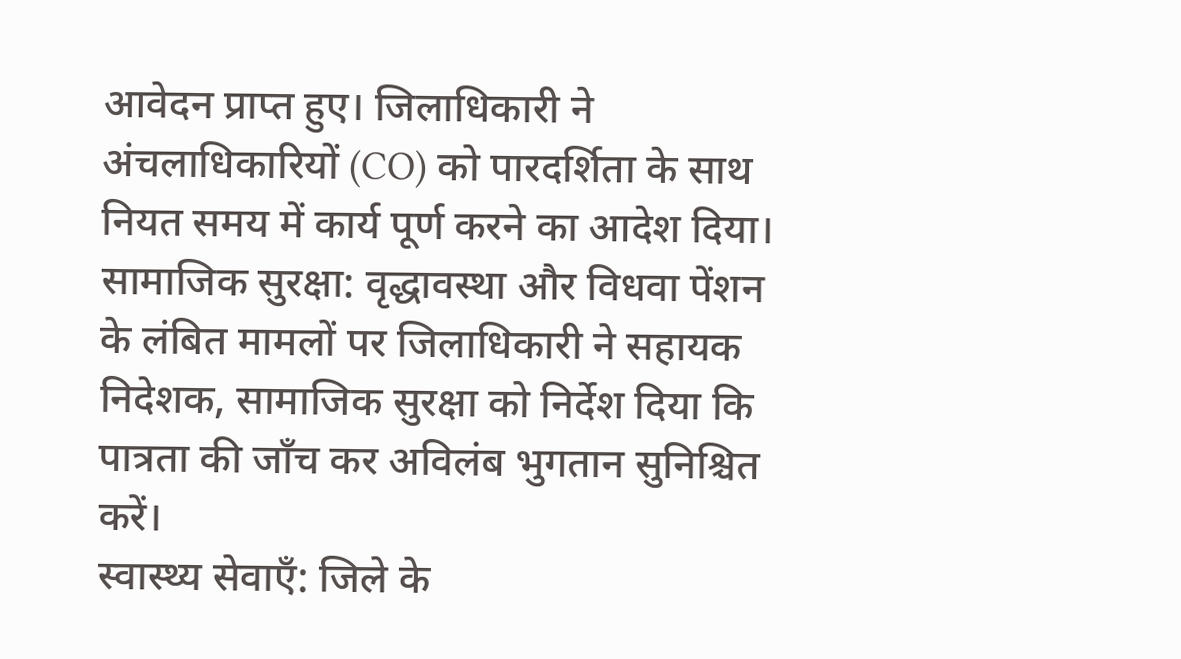आवेदन प्राप्त हुए। जिलाधिकारी ने अंचलाधिकारियों (CO) को पारदर्शिता के साथ नियत समय में कार्य पूर्ण करने का आदेश दिया।
सामाजिक सुरक्षा: वृद्धावस्था और विधवा पेंशन के लंबित मामलों पर जिलाधिकारी ने सहायक निदेशक, सामाजिक सुरक्षा को निर्देश दिया कि पात्रता की जाँच कर अविलंब भुगतान सुनिश्चित करें।
स्वास्थ्य सेवाएँ: जिले के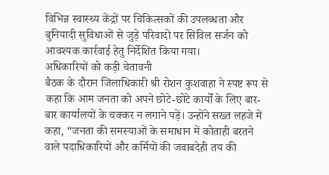विभिन्न स्वास्थ्य केंद्रों पर चिकित्सकों की उपलब्धता और बुनियादी सुविधाओं से जुड़े परिवादों पर सिविल सर्जन को आवश्यक कार्रवाई हेतु निर्देशित किया गया।
अधिकारियों को कड़ी चेतावनी
बैठक के दौरान जिलाधिकारी श्री रोशन कुशवाहा ने स्पष्ट रूप से कहा कि आम जनता को अपने छोटे-छोटे कार्यों के लिए बार-बार कार्यालयों के चक्कर न लगाने पड़ें। उन्होंने सख्त लहजे में कहा, “जनता की समस्याओं के समाधान में कोताही बरतने वाले पदाधिकारियों और कर्मियों की जवाबदेही तय की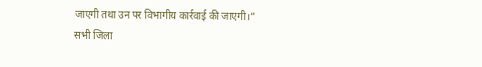जाएगी तथा उन पर विभागीय कार्रवाई की जाएगी।”
सभी जिला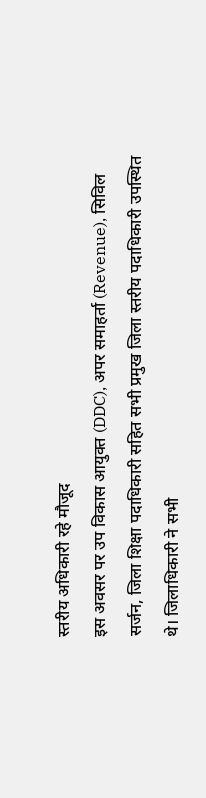स्तरीय अधिकारी रहे मौजूद
इस अवसर पर उप विकास आयुक्त (DDC), अपर समाहर्ता (Revenue), सिविल सर्जन, जिला शिक्षा पदाधिकारी सहित सभी प्रमुख जिला स्तरीय पदाधिकारी उपस्थित थे। जिलाधिकारी ने सभी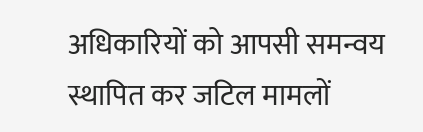अधिकारियों को आपसी समन्वय स्थापित कर जटिल मामलों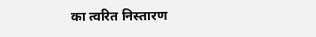का त्वरित निस्तारण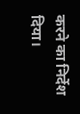करने का निर्देश दिया।